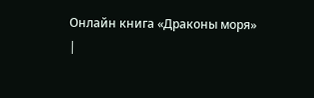Онлайн книга «Драконы моря»
|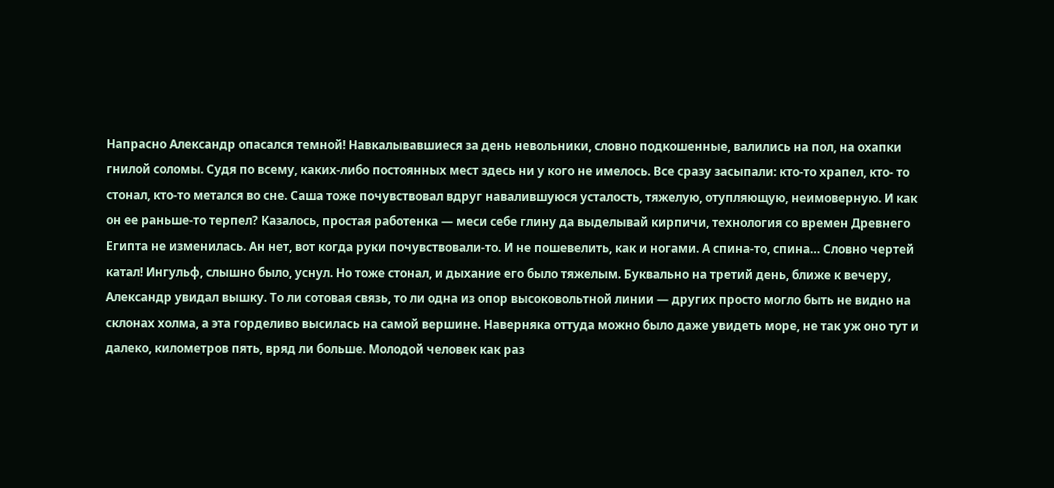Напрасно Александр опасался темной! Навкалывавшиеся за день невольники, словно подкошенные, валились на пол, на охапки гнилой соломы. Судя по всему, каких-либо постоянных мест здесь ни у кого не имелось. Все сразу засыпали: кто-то храпел, кто- то стонал, кто-то метался во сне. Саша тоже почувствовал вдруг навалившуюся усталость, тяжелую, отупляющую, неимоверную. И как он ее раньше-то терпел? Казалось, простая работенка — меси себе глину да выделывай кирпичи, технология со времен Древнего Египта не изменилась. Ан нет, вот когда руки почувствовали-то. И не пошевелить, как и ногами. А спина-то, спина… Словно чертей катал! Ингульф, слышно было, уснул. Но тоже стонал, и дыхание его было тяжелым. Буквально на третий день, ближе к вечеру, Александр увидал вышку. То ли сотовая связь, то ли одна из опор высоковольтной линии — других просто могло быть не видно на склонах холма, а эта горделиво высилась на самой вершине. Наверняка оттуда можно было даже увидеть море, не так уж оно тут и далеко, километров пять, вряд ли больше. Молодой человек как раз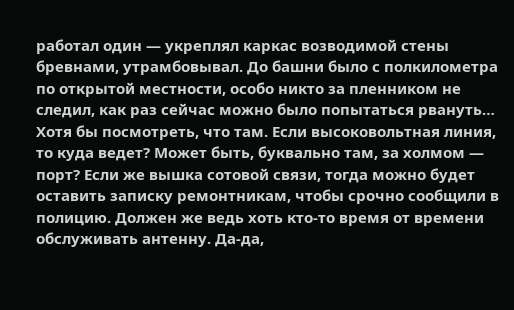работал один — укреплял каркас возводимой стены бревнами, утрамбовывал. До башни было с полкилометра по открытой местности, особо никто за пленником не следил, как раз сейчас можно было попытаться рвануть… Хотя бы посмотреть, что там. Если высоковольтная линия, то куда ведет? Может быть, буквально там, за холмом — порт? Если же вышка сотовой связи, тогда можно будет оставить записку ремонтникам, чтобы срочно сообщили в полицию. Должен же ведь хоть кто-то время от времени обслуживать антенну. Да-да,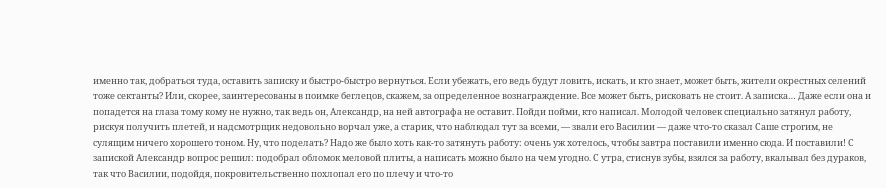именно так, добраться туда, оставить записку и быстро-быстро вернуться. Если убежать, его ведь будут ловить, искать, и кто знает, может быть, жители окрестных селений тоже сектанты? Или, скорее, заинтересованы в поимке беглецов, скажем, за определенное вознаграждение. Все может быть, рисковать не стоит. А записка… Даже если она и попадется на глаза тому кому не нужно, так ведь он, Александр, на ней автографа не оставит. Пойди пойми, кто написал. Молодой человек специально затянул работу, рискуя получить плетей, и надсмотрщик недовольно ворчал уже, а старик, что наблюдал тут за всеми, — звали его Василии — даже что-то сказал Саше строгим, не сулящим ничего хорошего тоном. Ну, что поделать? Надо же было хоть как-то затянуть работу: очень уж хотелось, чтобы завтра поставили именно сюда. И поставили! С запиской Александр вопрос решил: подобрал обломок меловой плиты, а написать можно было на чем угодно. С утра, стиснув зубы, взялся за работу, вкалывал без дураков, так что Василии, подойдя, покровительственно похлопал его по плечу и что-то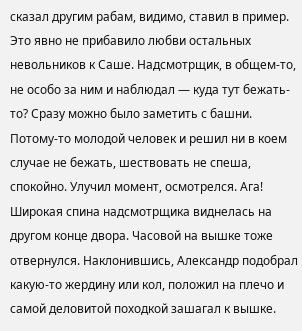сказал другим рабам, видимо, ставил в пример. Это явно не прибавило любви остальных невольников к Саше. Надсмотрщик, в общем-то, не особо за ним и наблюдал — куда тут бежать-то? Сразу можно было заметить с башни. Потому-то молодой человек и решил ни в коем случае не бежать, шествовать не спеша, спокойно. Улучил момент, осмотрелся. Ага! Широкая спина надсмотрщика виднелась на другом конце двора. Часовой на вышке тоже отвернулся. Наклонившись, Александр подобрал какую-то жердину или кол, положил на плечо и самой деловитой походкой зашагал к вышке.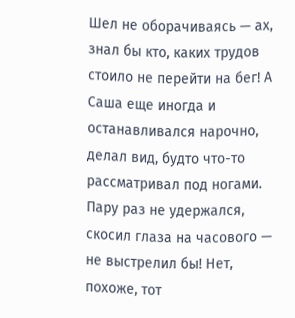Шел не оборачиваясь — ах, знал бы кто, каких трудов стоило не перейти на бег! А Саша еще иногда и останавливался нарочно, делал вид, будто что-то рассматривал под ногами. Пару раз не удержался, скосил глаза на часового — не выстрелил бы! Нет, похоже, тот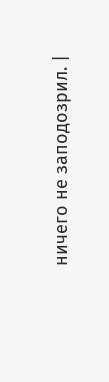ничего не заподозрил. |